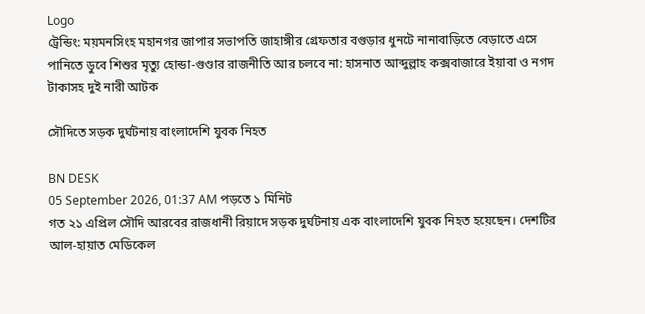Logo
ট্রেন্ডিং: ময়মনসিংহ মহানগর জাপার সভাপতি জাহাঙ্গীর গ্রেফতার বগুড়ার ধুনটে নানাবাড়িতে বেড়াতে এসে পানিতে ডুবে শিশুর মৃত্যু হোন্ডা-গুণ্ডার রাজনীতি আর চলবে না: হাসনাত আব্দুল্লাহ কক্সবাজারে ইয়াবা ও নগদ টাকাসহ দুই নারী আটক

সৌদিতে সড়ক দুর্ঘটনায় বাংলাদেশি যুবক নিহত

BN DESK
05 September 2026, 01:37 AM পড়তে ১ মিনিট
গত ২১ এপ্রিল সৌদি আরবের রাজধানী রিয়াদে সড়ক দুর্ঘটনায় এক বাংলাদেশি যুবক নিহত হয়েছেন। দেশটির আল-হায়াত মেডিকেল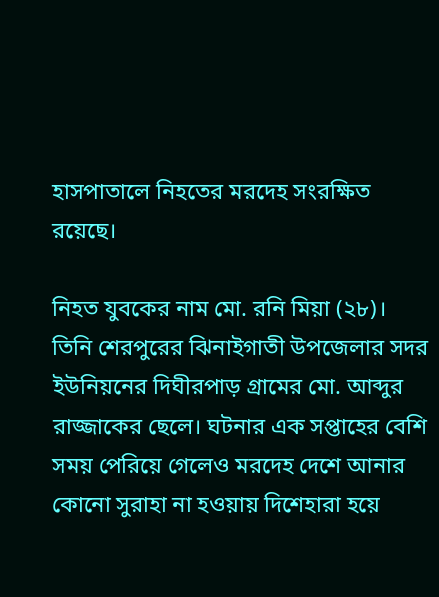হাসপাতালে নিহতের মরদেহ সংরক্ষিত রয়েছে।

নিহত যুবকের নাম মো. রনি মিয়া (২৮)। তিনি শেরপুরের ঝিনাইগাতী উপজেলার সদর ইউনিয়নের দিঘীরপাড় গ্রামের মো. আব্দুর রাজ্জাকের ছেলে। ঘটনার এক সপ্তাহের বেশি সময় পেরিয়ে গেলেও মরদেহ দেশে আনার কোনো সুরাহা না হওয়ায় দিশেহারা হয়ে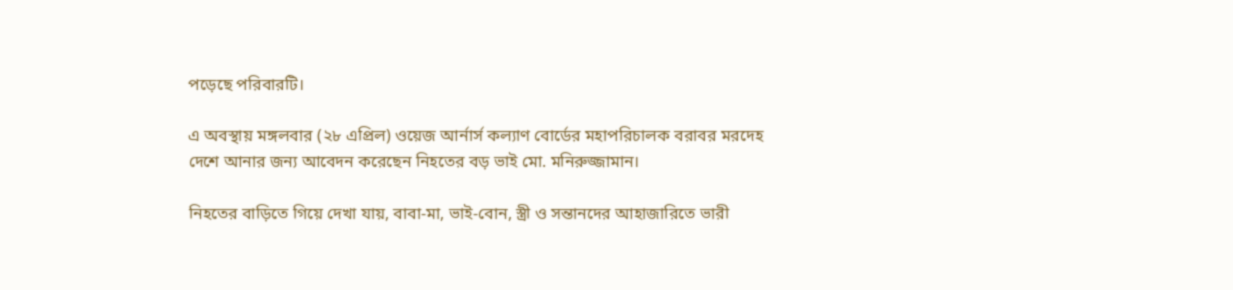পড়েছে পরিবারটি।

এ অবস্থায় মঙ্গলবার (২৮ এপ্রিল) ওয়েজ আর্নার্স কল্যাণ বোর্ডের মহাপরিচালক বরাবর মরদেহ দেশে আনার জন্য আবেদন করেছেন নিহতের বড় ভাই মো. মনিরুজ্জামান।

নিহতের বাড়িতে গিয়ে দেখা যায়, বাবা-মা, ভাই-বোন, স্ত্রী ও সন্তানদের আহাজারিতে ভারী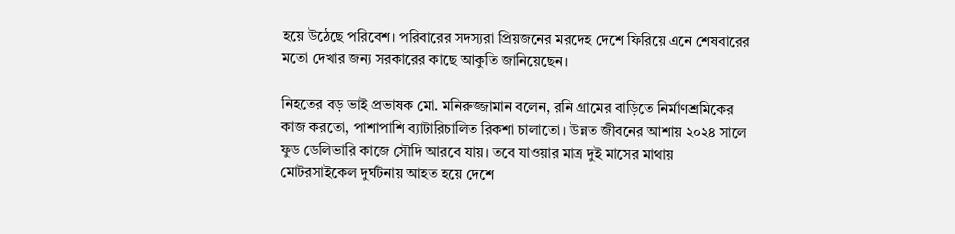হয়ে উঠেছে পরিবেশ। পরিবারের সদস্যরা প্রিয়জনের মরদেহ দেশে ফিরিয়ে এনে শেষবারের মতো দেখার জন্য সরকারের কাছে আকুতি জানিয়েছেন।

নিহতের বড় ভাই প্রভাষক মো. মনিরুজ্জামান বলেন, রনি গ্রামের বাড়িতে নির্মাণশ্রমিকের কাজ করতো, পাশাপাশি ব্যাটারিচালিত রিকশা চালাতো। উন্নত জীবনের আশায় ২০২৪ সালে ফুড ডেলিভারি কাজে সৌদি আরবে যায়। তবে যাওয়ার মাত্র দুই মাসের মাথায় মোটরসাইকেল দুর্ঘটনায় আহত হয়ে দেশে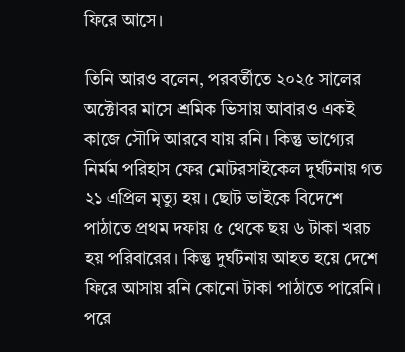ফিরে আসে।

তিনি আরও বলেন, পরবর্তীতে ২০২৫ সালের অক্টোবর মাসে শ্রমিক ভিসায় আবারও একই কাজে সৌদি আরবে যায় রনি। কিন্তু ভাগ্যের নির্মম পরিহাস ফের মোটরসাইকেল দুর্ঘটনায় গত ২১ এপ্রিল মৃত্যু হয়। ছোট ভাইকে বিদেশে পাঠাতে প্রথম দফায় ৫ থেকে ছয় ৬ টাকা খরচ হয় পরিবারের। কিন্তু দুর্ঘটনায় আহত হয়ে দেশে ফিরে আসায় রনি কোনো টাকা পাঠাতে পারেনি। পরে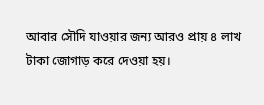আবার সৌদি যাওয়ার জন্য আরও প্রায় ৪ লাখ টাকা জোগাড় করে দেওয়া হয়।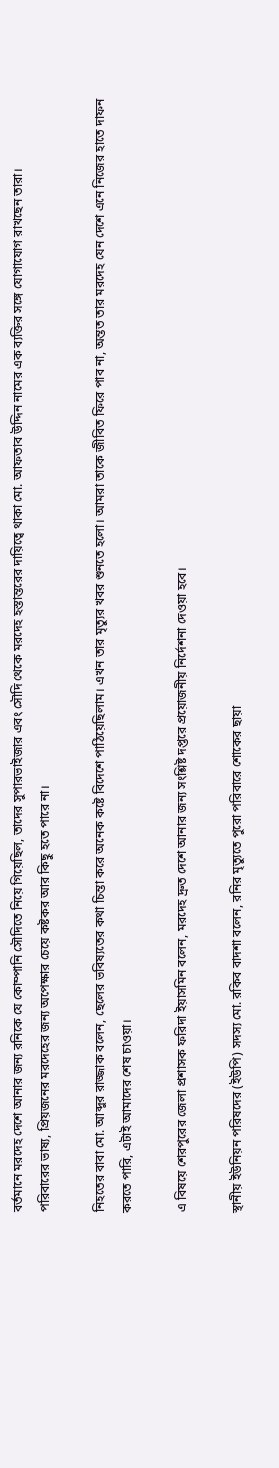বর্তমানে মরদেহ দেশে আনার জন্য রনিকে যে কোম্পানি সৌদিতে নিয়ে গিয়েছিল, তাদের সুপারভাইজার এবং সৌদি থেকে মরদেহ হস্তান্তরের দায়িত্বে থাকা মো. আফতাব উদ্দিন নামের এক ব্যক্তির সঙ্গে যোগাযোগ রাখছেন তারা।
পরিবারের ভাষ্য, প্রিয়জনের মরদেহের জন্য অপেক্ষার চেয়ে কষ্টকর আর কিছু হতে পারে না।

নিহতের বাবা মো. আব্দুর রাজ্জাক বলেন, ছেলের ভবিষ্যতের কথা চিন্তা করে অনেক কষ্টে বিদেশে পাঠিয়েছিলাম। এখন তার মৃত্যুর খবর শুনতে হলো। আমরা তাকে জীবিত ফিরে পাব না, অন্তত তার মরদেহ যেন দেশে এনে নিজের হাতে দাফন করতে পারি, এটাই আমাদের শেষ চাওয়া।

এ বিষয়ে শেরপুরের জেলা প্রশাসক ফরিদা ইয়াসমিন বলেন, মরদেহ দ্রুত দেশে আনার জন্য সংশ্লিষ্ট দপ্তরে প্রয়োজনীয় নির্দেশনা দেওয়া হবে।

স্থানীয় ইউনিয়ন পরিষদের (ইউপি) সদস্য মো. রকিব বাদশা বলেন, রনির মৃত্যুতে পুরো পরিবারে শোকের ছায়া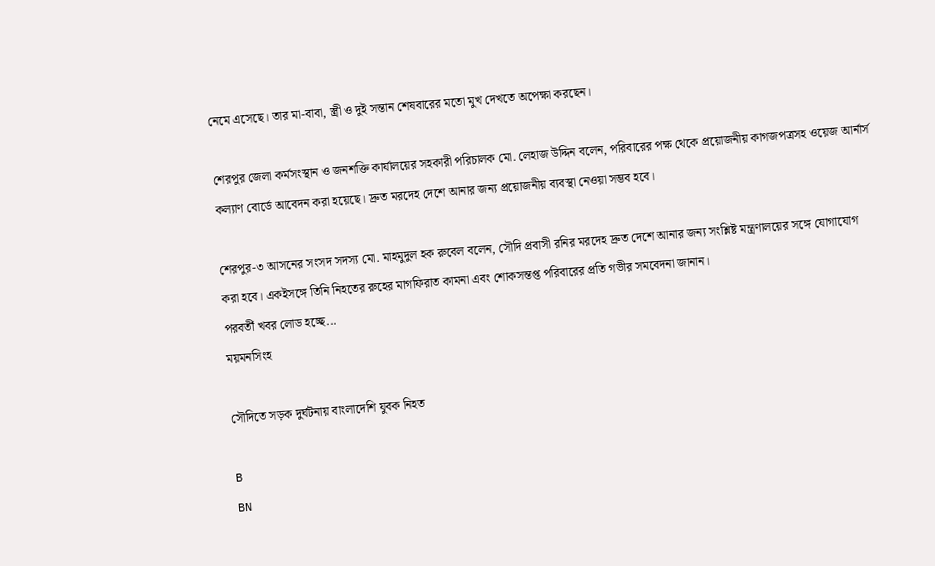নেমে এসেছে। তার মা-বাবা, স্ত্রী ও দুই সন্তান শেষবারের মতো মুখ দেখতে অপেক্ষা করছেন।

শেরপুর জেলা কর্মসংস্থান ও জনশক্তি কার্যালয়ের সহকারী পরিচালক মো. লেহাজ উদ্দিন বলেন, পরিবারের পক্ষ থেকে প্রয়োজনীয় কাগজপত্রসহ ওয়েজ আর্নার্স কল্যাণ বোর্ডে আবেদন করা হয়েছে। দ্রুত মরদেহ দেশে আনার জন্য প্রয়োজনীয় ব্যবস্থা নেওয়া সম্ভব হবে।

শেরপুর-৩ আসনের সংসদ সদস্য মো. মাহমুদুল হক রুবেল বলেন, সৌদি প্রবাসী রনির মরদেহ দ্রুত দেশে আনার জন্য সংশ্লিষ্ট মন্ত্রণালয়ের সঙ্গে যোগাযোগ করা হবে। একইসঙ্গে তিনি নিহতের রুহের মাগফিরাত কামনা এবং শোকসন্তপ্ত পরিবারের প্রতি গভীর সমবেদনা জানান।
পরবর্তী খবর লোড হচ্ছে...
ময়মনসিংহ

সৌদিতে সড়ক দুর্ঘটনায় বাংলাদেশি যুবক নিহত

B
BN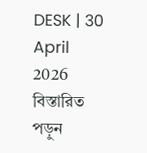DESK | 30 April 2026
বিস্তারিত পড়ুন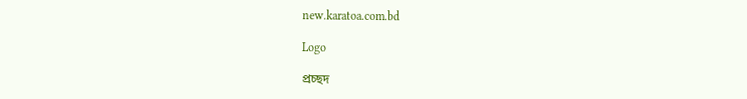new.karatoa.com.bd

Logo

প্রচ্ছদ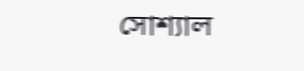সোশ্যাল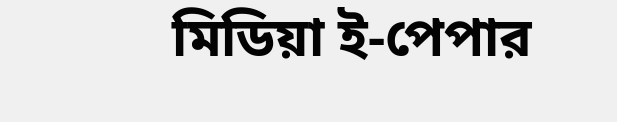মিডিয়া ই-পেপার